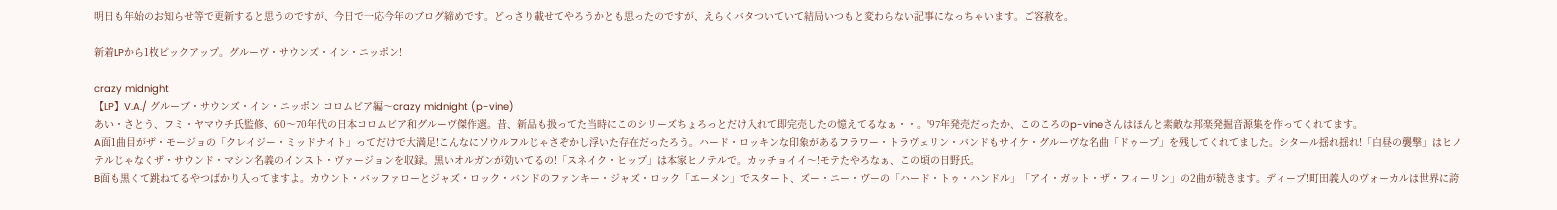明日も年始のお知らせ等で更新すると思うのですが、今日で一応今年のブログ締めです。どっさり載せてやろうかとも思ったのですが、えらくバタついていて結局いつもと変わらない記事になっちゃいます。ご容赦を。

新着LPから1枚ピックアップ。グルーヴ・サウンズ・イン・ニッポン!

crazy midnight
【LP】V.A./ グルーブ・サウンズ・イン・ニッポン コロムビア編〜crazy midnight (p-vine)
あい・さとう、フミ・ヤマウチ氏監修、60〜70年代の日本コロムビア和グルーヴ傑作選。昔、新品も扱ってた当時にこのシリーズちょろっとだけ入れて即完売したの憶えてるなぁ・・。'97年発売だったか、このころのp-vineさんはほんと素敵な邦楽発掘音源集を作ってくれてます。
A面1曲目がザ・モージョの「クレイジー・ミッドナイト」ってだけで大満足!こんなにソウルフルじゃさぞかし浮いた存在だったろう。ハード・ロッキンな印象があるフラワー・トラヴェリン・バンドもサイケ・グルーヴな名曲「ドゥープ」を残してくれてました。シタール揺れ揺れ!「白昼の襲撃」はヒノテルじゃなくザ・サウンド・マシン名義のインスト・ヴァージョンを収録。黒いオルガンが効いてるの!「スネイク・ヒップ」は本家ヒノテルで。カッチョイイ〜!モテたやろなぁ、この頃の日野氏。
B面も黒くて跳ねてるやつばかり入ってますよ。カウント・バッファローとジャズ・ロック・バンドのファンキー・ジャズ・ロック「エーメン」でスタート、ズー・ニー・ヴーの「ハード・トゥ・ハンドル」「アイ・ガット・ザ・フィーリン」の2曲が続きます。ディープ!町田義人のヴォーカルは世界に誇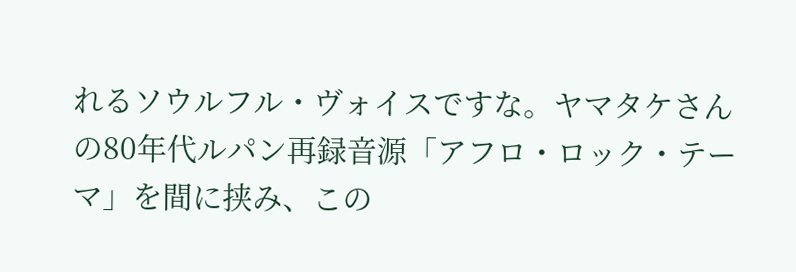れるソウルフル・ヴォイスですな。ヤマタケさんの80年代ルパン再録音源「アフロ・ロック・テーマ」を間に挟み、この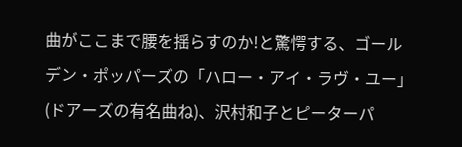曲がここまで腰を揺らすのか!と驚愕する、ゴールデン・ポッパーズの「ハロー・アイ・ラヴ・ユー」(ドアーズの有名曲ね)、沢村和子とピーターパ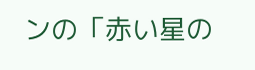ンの「赤い星の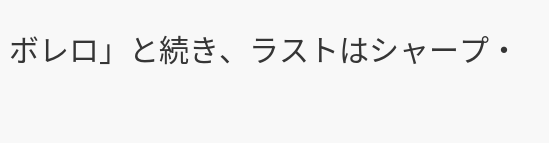ボレロ」と続き、ラストはシャープ・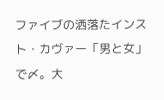ファイブの洒落たインスト・カヴァー「男と女」で〆。大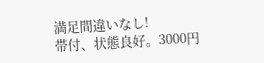満足間違いなし!
帯付、状態良好。3000円